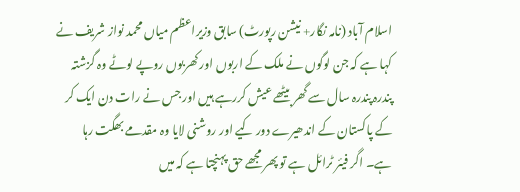اسلام آباد (نامہ نگار+ نیشن رپورٹ) سابق وزیراعظم میاں محمد نواز شریف نے کہا ہے کہ جن لوگوں نے ملک کے اربوں اور کھربوں روپے لوٹے وہ گزشتہ پندرہ پندرہ سال سے گھر بیٹھے عیش کررہے ہیں اور جس نے رات دن ایک کر کے پاکستان کے اندھیرے دور کیے اور روشنی لایا وہ مقدمے بھگت رہا ہے۔ اگر فیئر ٹرائل ہے تو پھر مجھے حق پہنچتا ہے کہ میں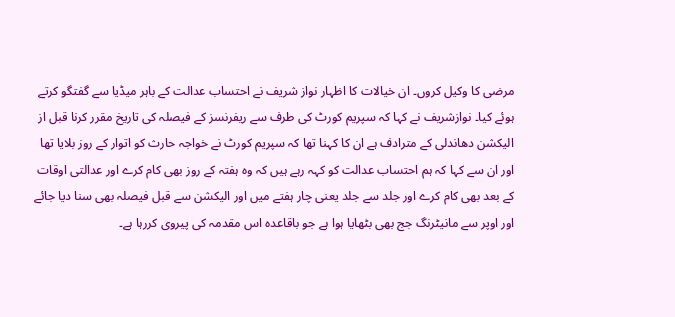مرضی کا وکیل کروں۔ ان خیالات کا اظہار نواز شریف نے احتساب عدالت کے باہر میڈیا سے گفتگو کرتے ہوئے کیا۔ نوازشریف نے کہا کہ سپریم کورٹ کی طرف سے ریفرنسز کے فیصلہ کی تاریخ مقرر کرنا قبل از الیکشن دھاندلی کے مترادف ہے ان کا کہنا تھا کہ سپریم کورٹ نے خواجہ حارث کو اتوار کے روز بلایا تھا اور ان سے کہا کہ ہم احتساب عدالت کو کہہ رہے ہیں کہ وہ ہفتہ کے روز بھی کام کرے اور عدالتی اوقات کے بعد بھی کام کرے اور جلد سے جلد یعنی چار ہفتے میں اور الیکشن سے قبل فیصلہ بھی سنا دیا جائے اور اوپر سے مانیٹرنگ جج بھی بٹھایا ہوا ہے جو باقاعدہ اس مقدمہ کی پیروی کررہا ہے۔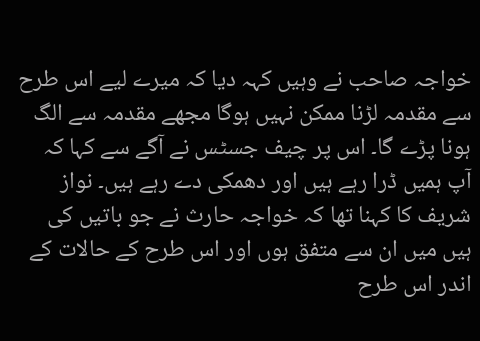خواجہ صاحب نے وہیں کہہ دیا کہ میرے لیے اس طرح سے مقدمہ لڑنا ممکن نہیں ہوگا مجھے مقدمہ سے الگ ہونا پڑے گا۔ اس پر چیف جسٹس نے آگے سے کہا کہ آپ ہمیں ڈرا رہے ہیں اور دھمکی دے رہے ہیں۔ نواز شریف کا کہنا تھا کہ خواجہ حارث نے جو باتیں کی ہیں میں ان سے متفق ہوں اور اس طرح کے حالات کے اندر اس طرح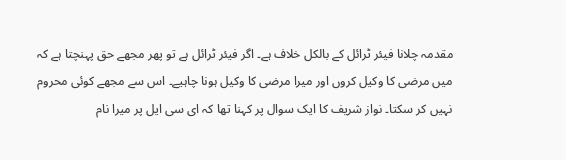مقدمہ چلانا فیئر ٹرائل کے بالکل خلاف ہے۔ اگر فیئر ٹرائل ہے تو پھر مجھے حق پہنچتا ہے کہ میں مرضی کا وکیل کروں اور میرا مرضی کا وکیل ہونا چاہیے۔ اس سے مجھے کوئی محروم نہیں کر سکتا۔ نواز شریف کا ایک سوال پر کہنا تھا کہ ای سی ایل پر میرا نام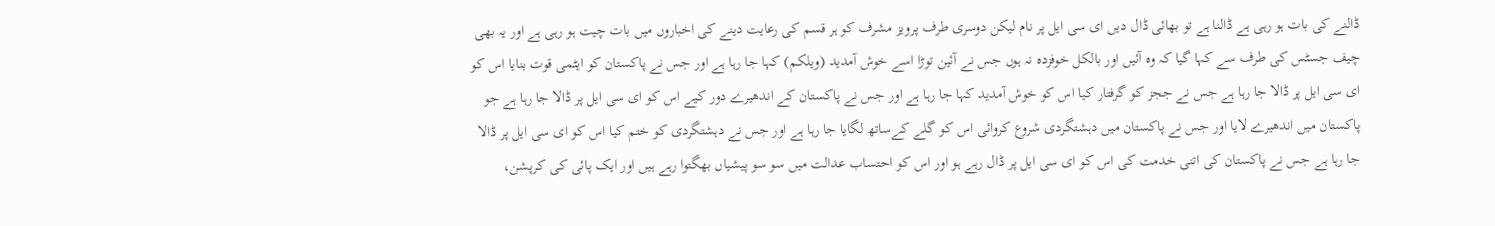ڈالنے کی بات ہو رہی ہے ڈالنا ہے تو بھائی ڈال دیں ای سی ایل پر نام لیکن دوسری طرف پرویز مشرف کو ہر قسم کی رعایت دینے کی اخباروں میں بات چیت ہو رہی ہے اور یہ بھی چیف جسٹس کی طرف سے کہا گیا کہ وہ آئیں اور بالکل خوفزدہ نہ ہوں جس نے آئین توڑا اسے خوش آمدید (ویلکم) کہا جا رہا ہے اور جس نے پاکستان کو ایٹمی قوت بنایا اس کو ای سی ایل پر ڈالا جا رہا ہے جس نے ججز کو گرفتار کیا اس کو خوش آمدید کہا جا رہا ہے اور جس نے پاکستان کے اندھیرے دور کیے اس کو ای سی ایل پر ڈالا جا رہا ہے جو پاکستان میں اندھیرے لایا اور جس نے پاکستان میں دہشتگردی شروع کروائی اس کو گلے کےساتھ لگایا جا رہا ہے اور جس نے دہشتگردی کو ختم کیا اس کو ای سی ایل پر ڈالا جا رہا ہے جس نے پاکستان کی اتنی خدمت کی اس کو ای سی ایل پر ڈال رہے ہو اور اس کو احتساب عدالت میں سو سو پیشیاں بھگتوا رہے ہیں اور ایک پائی کی کرپشن،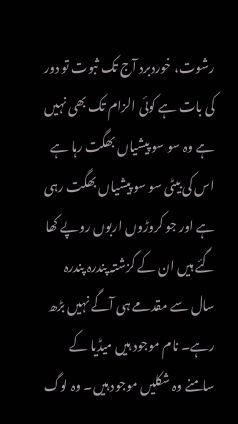رشوت، خوردبرد آج تک ثبوت تو دور کی بات ہے کوئی الزام تک بھی نہیں ہے وہ سو سو پیشیاں بھگت رہا ہے اس کی بیٹی سو سو پیشیاں بھگت رہی ہے اور جو کروڑوں اربوں روپے کھا گئے ہیں ان کے گزشتہ پندرہ پندرہ سال سے مقدمے ہی آگے نہیں بڑھ رہے۔ نام موجود ہیں میڈیا کے سامنے وہ شکلیں موجود ہیں۔ وہ لوگ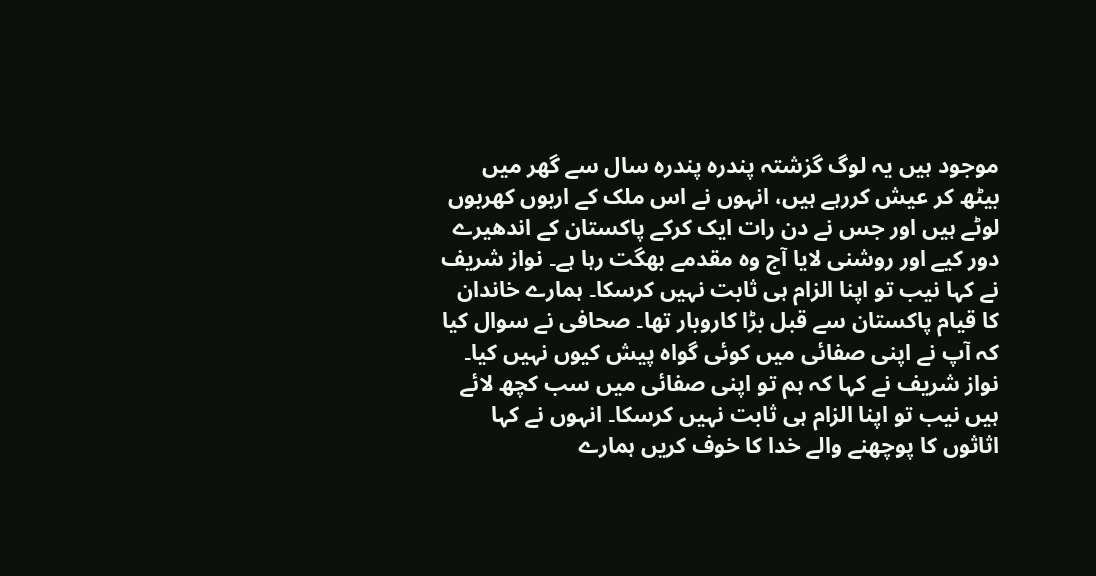موجود ہیں یہ لوگ گزشتہ پندرہ پندرہ سال سے گھر میں بیٹھ کر عیش کررہے ہیں، انہوں نے اس ملک کے اربوں کھربوں لوٹے ہیں اور جس نے دن رات ایک کرکے پاکستان کے اندھیرے دور کیے اور روشنی لایا آج وہ مقدمے بھگت رہا ہے۔ نواز شریف نے کہا نیب تو اپنا الزام ہی ثابت نہیں کرسکا۔ ہمارے خاندان کا قیام پاکستان سے قبل بڑا کاروبار تھا۔ صحافی نے سوال کیا کہ آپ نے اپنی صفائی میں کوئی گواہ پیش کیوں نہیں کیا۔ نواز شریف نے کہا کہ ہم تو اپنی صفائی میں سب کچھ لائے ہیں نیب تو اپنا الزام ہی ثابت نہیں کرسکا۔ انہوں نے کہا اثاثوں کا پوچھنے والے خدا کا خوف کریں ہمارے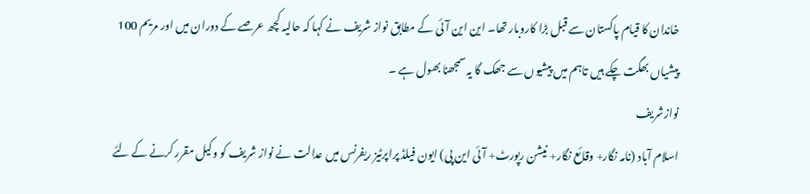خاندان کا قیام پاکستان سے قبل بڑا کاروبار تھا۔ این این آئی کے مطابق نواز شریف نے کہا کہ حالیہ کچھ عرصے کے دوران میں اور مریم 100 پیشیاں بھگت چکے ہیں تاہم میں پیشیوں سے جھک گا یہ سمجھنا بھول ہے ۔
نوازشریف
اسلام آباد (نامہ نگار+ وقائع نگار+ نیشن رپورٹ+ آئی این پی) ایون فیلڈ پراپرٹیز ریفرنس میں عدالت نے نواز شریف کو وکیل مقرر کرنے کے لئے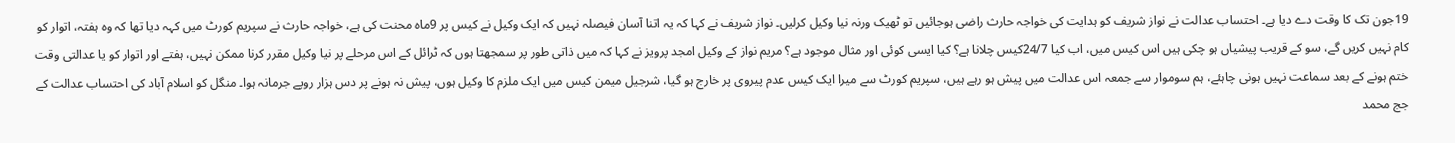19جون تک کا وقت دے دیا ہے۔ احتساب عدالت نے نواز شریف کو ہدایت کی خواجہ حارث راضی ہوجائیں تو ٹھیک ورنہ نیا وکیل کرلیں۔ نواز شریف نے کہا کہ یہ اتنا آسان فیصلہ نہیں کہ ایک وکیل نے کیس پر 9ماہ محنت کی ہے، خواجہ حارث نے سپریم کورٹ میں کہہ دیا تھا کہ وہ ہفتہ، اتوار کو کام نہیں کریں گے، سو کے قریب پیشیاں ہو چکی ہیں اس کیس میں، اب کیا 24/7کیس چلانا ہے؟ کیا ایسی کوئی اور مثال موجود ہے؟ مریم نواز کے وکیل امجد پرویز نے کہا کہ میں ذاتی طور پر سمجھتا ہوں کہ ٹرائل کے اس مرحلے پر نیا وکیل مقرر کرنا ممکن نہیں، ہفتے اور اتوار کو یا عدالتی وقت ختم ہونے کے بعد سماعت نہیں ہونی چاہئے، ہم سوموار سے جمعہ اس عدالت میں پیش ہو رہے ہیں، سپریم کورٹ سے میرا ایک کیس عدم پیروی پر خارج ہو گیا، شرجیل میمن کیس میں ایک ملزم کا وکیل ہوں، پیش نہ ہونے پر دس ہزار روپے جرمانہ ہوا۔ منگل کو اسلام آباد کی احتساب عدالت کے جج محمد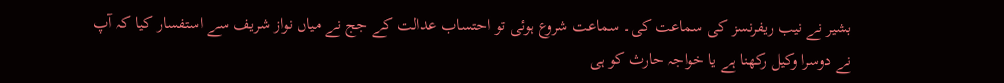بشیر نے نیب ریفرنسز کی سماعت کی۔ سماعت شروع ہوئی تو احتساب عدالت کے جج نے میاں نواز شریف سے استفسار کیا کہ آپ نے دوسرا وکیل رکھنا ہے یا خواجہ حارث کو ہی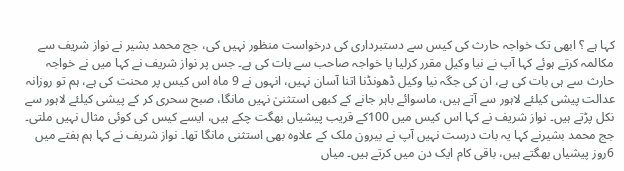کہا ہے ؟ ابھی تک خواجہ حارث کی کیس سے دستبرداری کی درخواست منظور نہیں کی، جج محمد بشیر نے نواز شریف سے مکالمہ کرتے ہوئے کہا آپ نے نیا وکیل مقرر کرلیا یا خواجہ صاحب سے بات کی ہے۔ جس پر نواز شریف نے کہا میں نے خواجہ حارث سے ہی بات کی ہے، ان کی جگہ نیا وکیل ڈھونڈنا اتنا آسان نہیں، انہوں نے 9 ماہ اس کیس پر محنت کی ہے، ہم تو روزانہ عدالت پیشی کیلئے لاہور سے آتے ہیں، ماسوائے باہر جانے کے کبھی استثنیٰ نہیں مانگا، صبح سحری کر کے پیشی کیلئے لاہور سے نکل پڑتے ہیں۔ نواز شریف نے کہا اس کیس میں 100کے قریب پیشیاں بھگت چکے ہیں، ایسے کیس کی کوئی مثال نہیں ملتی۔ جج محمد بشیرنے کہا یہ بات درست نہیں آپ نے بیرون ملک کے علاوہ بھی استثنی مانگا تھا۔ نواز شریف نے کہا ہم ہفتے میں 6روز پیشیاں بھگتے ہیں، باقی کام ایک دن میں کرتے ہیں۔ میاں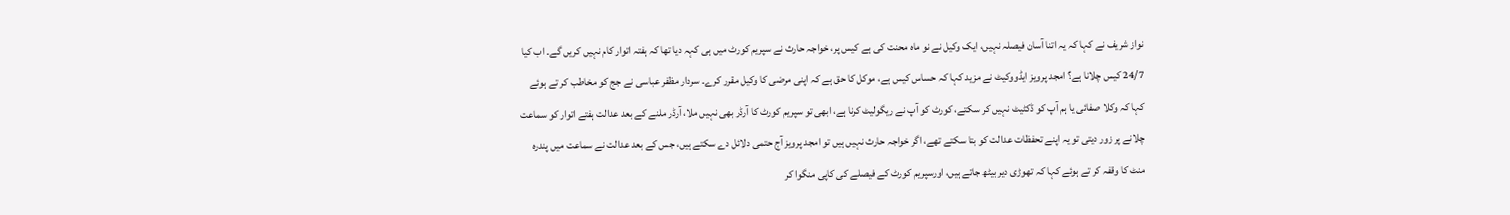نواز شریف نے کہا کہ یہ اتنا آسان فیصلہ نہیں، ایک وکیل نے نو ماہ محنت کی ہے کیس پر، خواجہ حارث نے سپریم کورٹ میں ہی کہہ دیا تھا کہ ہفتہ اتوار کام نہیں کریں گے۔ اب کیا 24/7 کیس چلانا ہے؟ امجد پرویز ایڈووکیٹ نے مزید کہا کہ حساس کیس ہے، موکل کا حق ہے کہ اپنی مرضی کا وکیل مقرر کرے۔ سردار مظفر عباسی نے جج کو مخاطب کر تے ہوئے کہا کہ وکلا صفائی یا ہم آپ کو ڈکٹیٹ نہیں کر سکتے، کورٹ کو آپ نے ریگولیٹ کرنا ہے، ابھی تو سپریم کورٹ کا آرڈر بھی نہیں ملا، آرڈر ملنے کے بعد عدالت ہفتے اتوار کو سماعت چلانے پر زور دیتی تو یہ اپنے تحفظات عدالت کو بتا سکتے تھے، اگر خواجہ حارث نہیں ہیں تو امجد پرویز آج حتمی دلائل دے سکتے ہیں، جس کے بعد عدالت نے سماعت میں پندرہ منٹ کا وقفہ کر تے ہوئے کہا کہ تھوڑی دیر بیٹھ جاتے ہیں، اورسپریم کورٹ کے فیصلے کی کاپی منگوا کر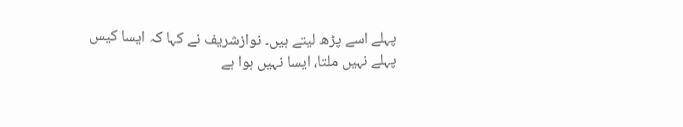پہلے اسے پڑھ لیتے ہیں۔ نوازشریف نے کہا کہ ایسا کیس پہلے نہیں ملتا، ایسا نہیں ہوا ہے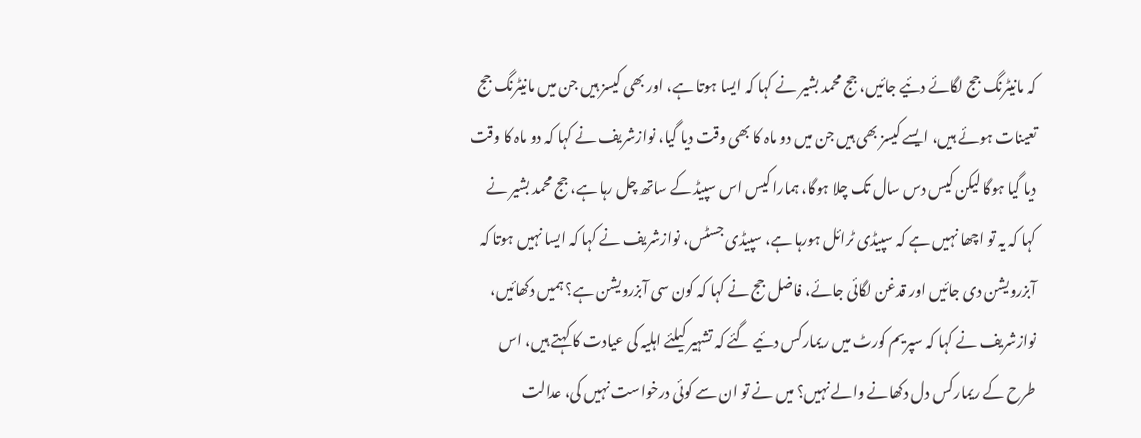کہ مانیٹرنگ جج لگائے دئیے جائیں، جج محمد بشیر نے کہا کہ ایسا ہوتا ہے، اور بھی کیسز ہیں جن میں مانیٹرنگ جج تعینات ہوئے ہیں، ایسے کیسز بھی ہیں جن میں دو ماہ کا بھی وقت دیا گیا، نوازشریف نے کہا کہ دو ماہ کا وقت دیا گیا ہوگا لیکن کیس دس سال تک چلا ہوگا، ہمارا کیس اس سپیڈ کے ساتھ چل رہا ہے، جج محمد بشیر نے کہا کہ یہ تو اچھا نہیں ہے کہ سپیڈی ٹرائل ہورہا ہے، سپیڈی جسٹس، نوازشریف نے کہا کہ ایسا نہیں ہوتا کہ آبزرویشن دی جائیں اور قدغن لگائی جائے، فاضل جج نے کہا کہ کون سی آبزرویشن ہے؟ ہمیں دکھائیں، نوازشریف نے کہا کہ سپریم کورٹ میں ریمارکس دئیے گئے کہ تشہیر کیلئے اہلیہ کی عیادت کا کہتے ہیں، اس طرح کے ریمارکس دل دکھانے والے نہیں؟ میں نے تو ان سے کوئی درخواست نہیں کی، عدالت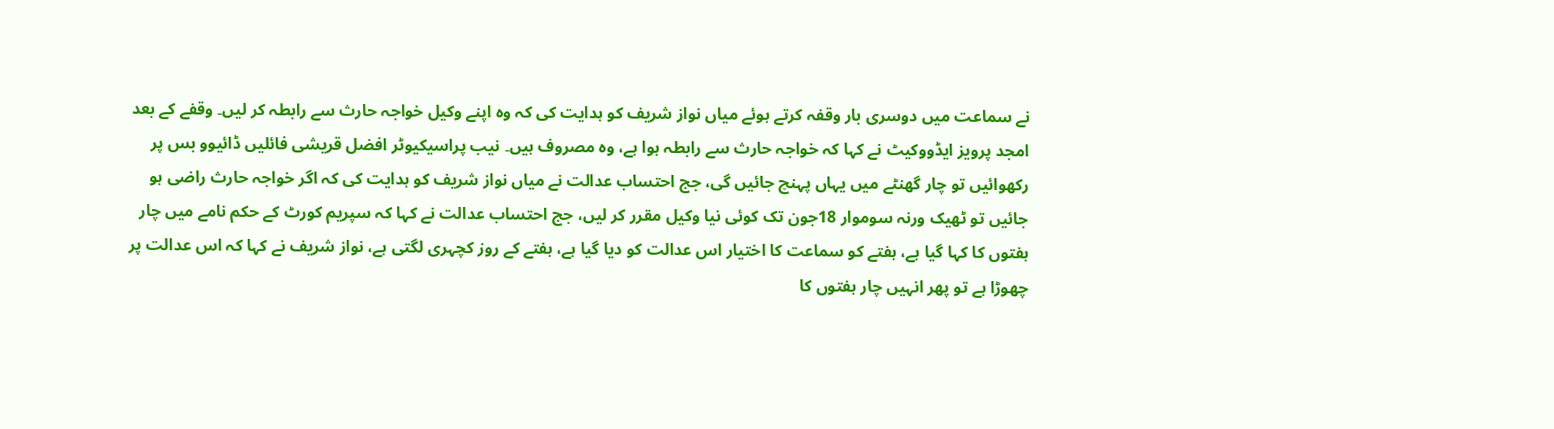نے سماعت میں دوسری بار وقفہ کرتے ہوئے میاں نواز شریف کو ہدایت کی کہ وہ اپنے وکیل خواجہ حارث سے رابطہ کر لیں۔ وقفے کے بعد امجد پرویز ایڈووکیٹ نے کہا کہ خواجہ حارث سے رابطہ ہوا ہے، وہ مصروف ہیں۔ نیب پراسیکیوٹر افضل قریشی فائلیں ڈائیوو بس پر رکھوائیں تو چار گھنٹے میں یہاں پہنچ جائیں گی، جج احتساب عدالت نے میاں نواز شریف کو ہدایت کی کہ اگر خواجہ حارث راضی ہو جائیں تو ٹھیک ورنہ سوموار 18جون تک کوئی نیا وکیل مقرر کر لیں، جج احتساب عدالت نے کہا کہ سپریم کورٹ کے حکم نامے میں چار ہفتوں کا کہا گیا ہے، ہفتے کو سماعت کا اختیار اس عدالت کو دیا گیا ہے، ہفتے کے روز کچہری لگتی ہے، نواز شریف نے کہا کہ اس عدالت پر چھوڑا ہے تو پھر انہیں چار ہفتوں کا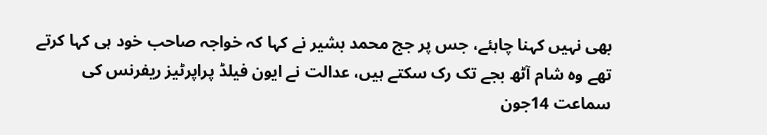بھی نہیں کہنا چاہئے، جس پر جج محمد بشیر نے کہا کہ خواجہ صاحب خود ہی کہا کرتے تھے وہ شام آٹھ بجے تک رک سکتے ہیں، عدالت نے ایون فیلڈ پراپرٹیز ریفرنس کی سماعت 14جون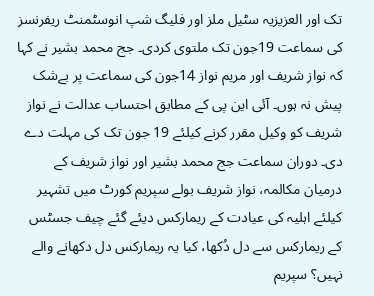تک اور العزیزیہ سٹیل ملز اور فلیگ شپ انوسٹمنٹ ریفرنسز کی سماعت 19جون تک ملتوی کردی۔ جج محمد بشیر نے کہا کہ نواز شریف اور مریم نواز 14جون کی سماعت پر بےشک پیش نہ ہوں۔ آئی این پی کے مطابق احتساب عدالت نے نواز شریف کو وکیل مقرر کرنے کیلئے 19 جون تک کی مہلت دے دی۔ دوران سماعت جج محمد بشیر اور نواز شریف کے درمیان مکالمہ، نواز شریف بولے سپریم کورٹ میں تشہیر کیلئے اہلیہ کی عیادت کے ریمارکس دیئے گئے چیف جسٹس کے ریمارکس سے دل دُکھا، کیا یہ ریمارکس دل دکھانے والے نہیں؟ سپریم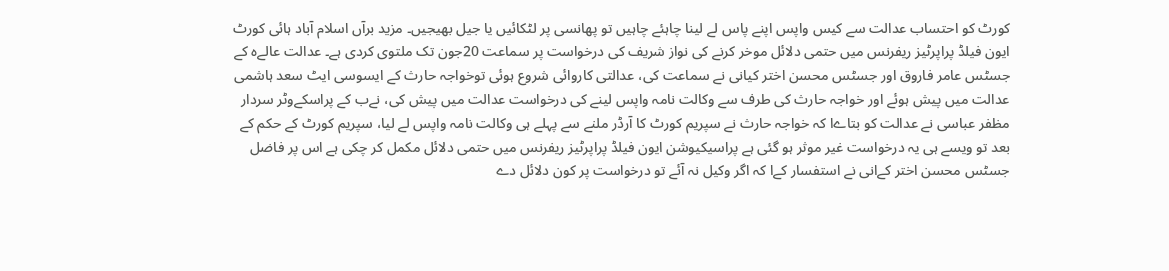کورٹ کو احتساب عدالت سے کیس واپس اپنے پاس لے لینا چاہئے چاہیں تو پھانسی پر لٹکائیں یا جیل بھیجیں۔ مزید برآں اسلام آباد ہائی کورٹ ایون فیلڈ پراپرٹیز ریفرنس میں حتمی دلائل موخر کرنے کی نواز شریف کی درخواست پر سماعت 20جون تک ملتوی کردی ہے۔ عدالت عالےہ کے جسٹس عامر فاروق اور جسٹس محسن اختر کیانی نے سماعت کی، عدالتی کاروائی شروع ہوئی توخواجہ حارث کے ایسوسی ایٹ سعد ہاشمی عدالت میں پیش ہوئے اور خواجہ حارث کی طرف سے وکالت نامہ واپس لینے کی درخواست عدالت میں پیش کی، نےب کے پراسکےوٹر سردار مظفر عباسی نے عدالت کو بتاےا کہ خواجہ حارث نے سپریم کورٹ کا آرڈر ملنے سے پہلے ہی وکالت نامہ واپس لے لیا، سپریم کورٹ کے حکم کے بعد تو ویسے ہی یہ درخواست غیر موثر ہو گئی ہے پراسیکیوشن ایون فیلڈ پراپرٹیز ریفرنس میں حتمی دلائل مکمل کر چکی ہے اس پر فاضل جسٹس محسن اختر کےانی نے استفسار کےا کہ اگر وکیل نہ آئے تو درخواست پر کون دلائل دے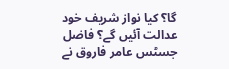گا؟ کیا نواز شریف خود عدالت آئیں گے؟ فاضل جسٹس عامر فاروق نے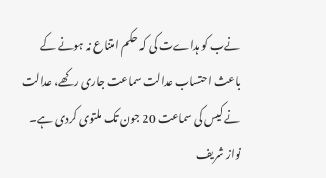نےب کو ہداےت کی کہ حکم امتناع نہ ہونے کے باعث احتساب عدالت سماعت جاری رکھے، عدالت نے کیس کی سماعت 20 جون تک ملتوی کردی ہے۔
نواز شریف